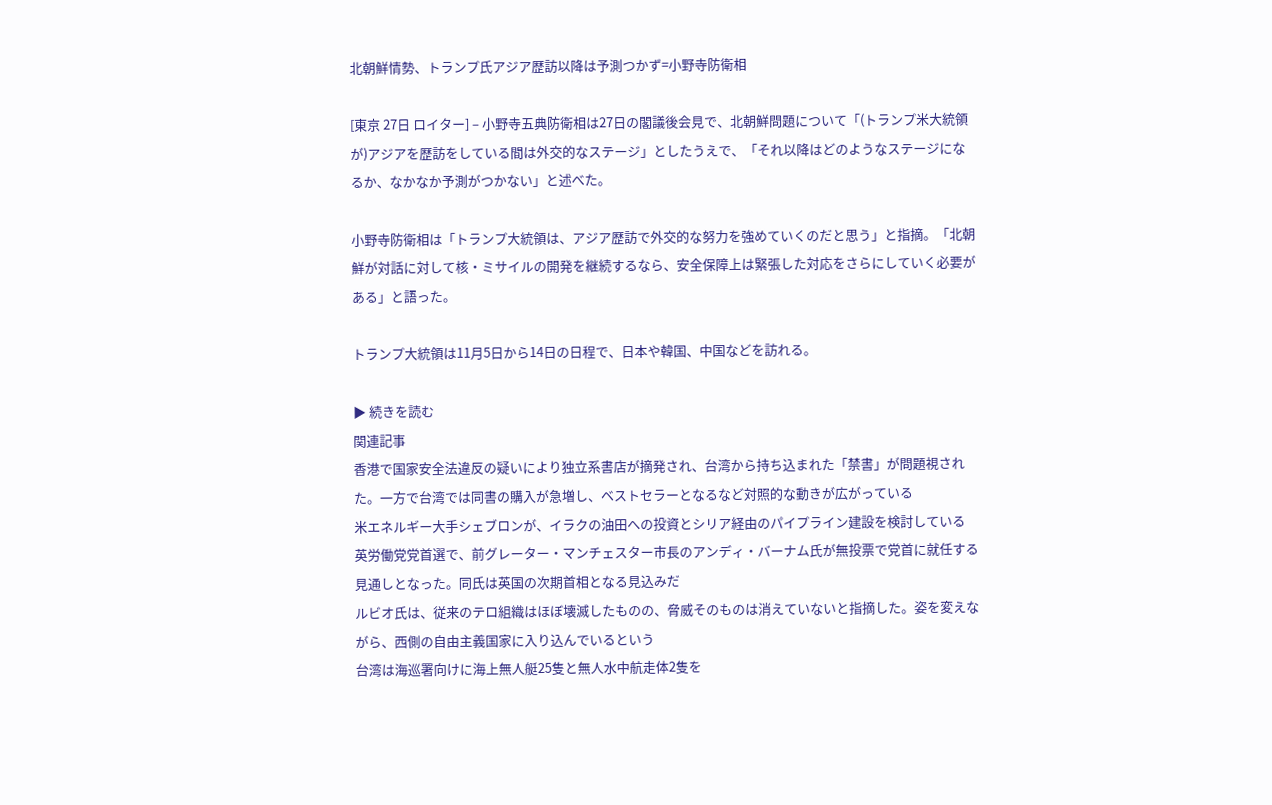北朝鮮情勢、トランプ氏アジア歴訪以降は予測つかず=小野寺防衛相

[東京 27日 ロイター] – 小野寺五典防衛相は27日の閣議後会見で、北朝鮮問題について「(トランプ米大統領が)アジアを歴訪をしている間は外交的なステージ」としたうえで、「それ以降はどのようなステージになるか、なかなか予測がつかない」と述べた。

小野寺防衛相は「トランプ大統領は、アジア歴訪で外交的な努力を強めていくのだと思う」と指摘。「北朝鮮が対話に対して核・ミサイルの開発を継続するなら、安全保障上は緊張した対応をさらにしていく必要がある」と語った。

トランプ大統領は11月5日から14日の日程で、日本や韓国、中国などを訪れる。

▶ 続きを読む
関連記事
香港で国家安全法違反の疑いにより独立系書店が摘発され、台湾から持ち込まれた「禁書」が問題視された。一方で台湾では同書の購入が急増し、ベストセラーとなるなど対照的な動きが広がっている
米エネルギー大手シェブロンが、イラクの油田への投資とシリア経由のパイプライン建設を検討している
英労働党党首選で、前グレーター・マンチェスター市長のアンディ・バーナム氏が無投票で党首に就任する見通しとなった。同氏は英国の次期首相となる見込みだ
ルビオ氏は、従来のテロ組織はほぼ壊滅したものの、脅威そのものは消えていないと指摘した。姿を変えながら、西側の自由主義国家に入り込んでいるという
台湾は海巡署向けに海上無人艇25隻と無人水中航走体2隻を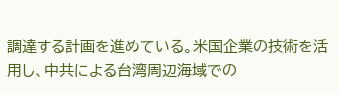調達する計画を進めている。米国企業の技術を活用し、中共による台湾周辺海域での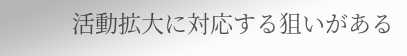活動拡大に対応する狙いがある